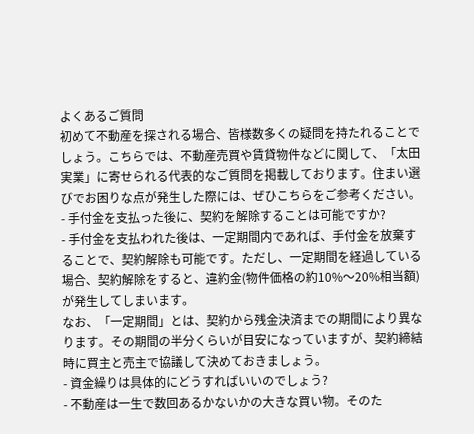よくあるご質問
初めて不動産を探される場合、皆様数多くの疑問を持たれることでしょう。こちらでは、不動産売買や賃貸物件などに関して、「太田実業」に寄せられる代表的なご質問を掲載しております。住まい選びでお困りな点が発生した際には、ぜひこちらをご参考ください。
- 手付金を支払った後に、契約を解除することは可能ですか?
- 手付金を支払われた後は、一定期間内であれば、手付金を放棄することで、契約解除も可能です。ただし、一定期間を経過している場合、契約解除をすると、違約金(物件価格の約10%〜20%相当額)が発生してしまいます。
なお、「一定期間」とは、契約から残金決済までの期間により異なります。その期間の半分くらいが目安になっていますが、契約締結時に買主と売主で協議して決めておきましょう。
- 資金繰りは具体的にどうすればいいのでしょう?
- 不動産は一生で数回あるかないかの大きな買い物。そのた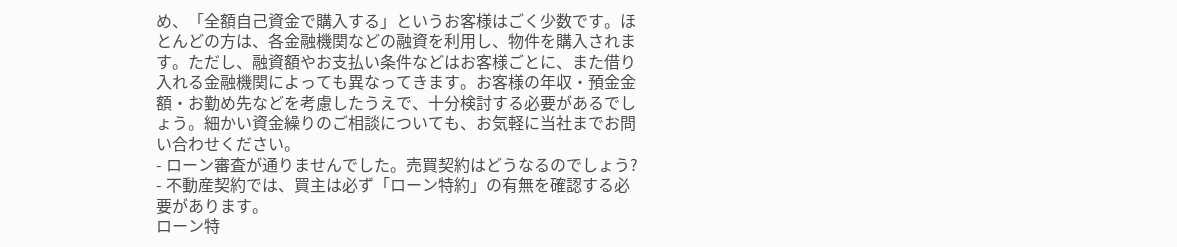め、「全額自己資金で購入する」というお客様はごく少数です。ほとんどの方は、各金融機関などの融資を利用し、物件を購入されます。ただし、融資額やお支払い条件などはお客様ごとに、また借り入れる金融機関によっても異なってきます。お客様の年収・預金金額・お勤め先などを考慮したうえで、十分検討する必要があるでしょう。細かい資金繰りのご相談についても、お気軽に当社までお問い合わせください。
- ローン審査が通りませんでした。売買契約はどうなるのでしょう?
- 不動産契約では、買主は必ず「ローン特約」の有無を確認する必要があります。
ローン特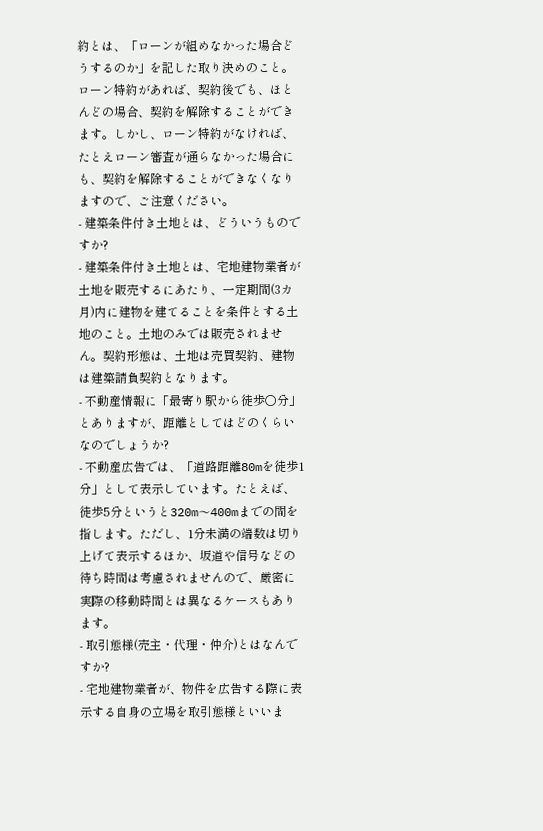約とは、「ローンが組めなかった場合どうするのか」を記した取り決めのこと。ローン特約があれば、契約後でも、ほとんどの場合、契約を解除することができます。しかし、ローン特約がなければ、たとえローン審査が通らなかった場合にも、契約を解除することができなくなりますので、ご注意ください。
- 建築条件付き土地とは、どういうものですか?
- 建築条件付き土地とは、宅地建物業者が土地を販売するにあたり、一定期間(3カ月)内に建物を建てることを条件とする土地のこと。土地のみでは販売されません。契約形態は、土地は売買契約、建物は建築請負契約となります。
- 不動産情報に「最寄り駅から徒歩○分」とありますが、距離としてはどのくらいなのでしょうか?
- 不動産広告では、「道路距離80mを徒歩1分」として表示しています。たとえば、徒歩5分というと320m〜400mまでの間を指します。ただし、1分未満の端数は切り上げて表示するほか、坂道や信号などの待ち時間は考慮されませんので、厳密に実際の移動時間とは異なるケースもあります。
- 取引態様(売主・代理・仲介)とはなんですか?
- 宅地建物業者が、物件を広告する際に表示する自身の立場を取引態様といいま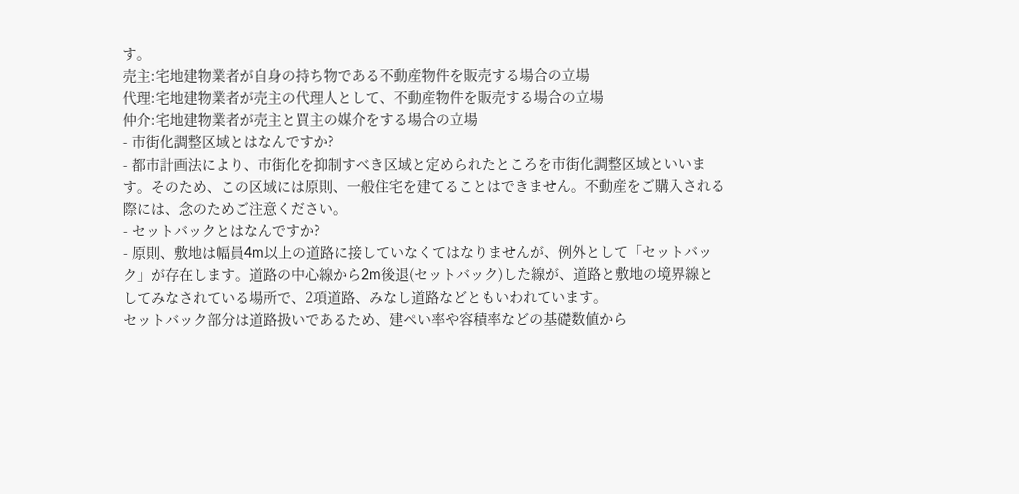す。
売主:宅地建物業者が自身の持ち物である不動産物件を販売する場合の立場
代理:宅地建物業者が売主の代理人として、不動産物件を販売する場合の立場
仲介:宅地建物業者が売主と買主の媒介をする場合の立場
- 市街化調整区域とはなんですか?
- 都市計画法により、市街化を抑制すべき区域と定められたところを市街化調整区域といいます。そのため、この区域には原則、一般住宅を建てることはできません。不動産をご購入される際には、念のためご注意ください。
- セットバックとはなんですか?
- 原則、敷地は幅員4m以上の道路に接していなくてはなりませんが、例外として「セットバック」が存在します。道路の中心線から2m後退(セットバック)した線が、道路と敷地の境界線としてみなされている場所で、2項道路、みなし道路などともいわれています。
セットバック部分は道路扱いであるため、建ぺい率や容積率などの基礎数値から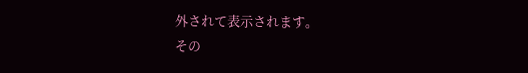外されて表示されます。
その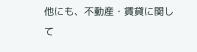他にも、不動産・賃貸に関して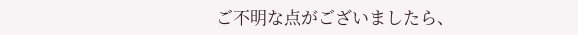ご不明な点がございましたら、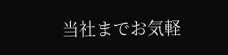当社までお気軽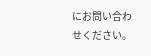にお問い合わせください。